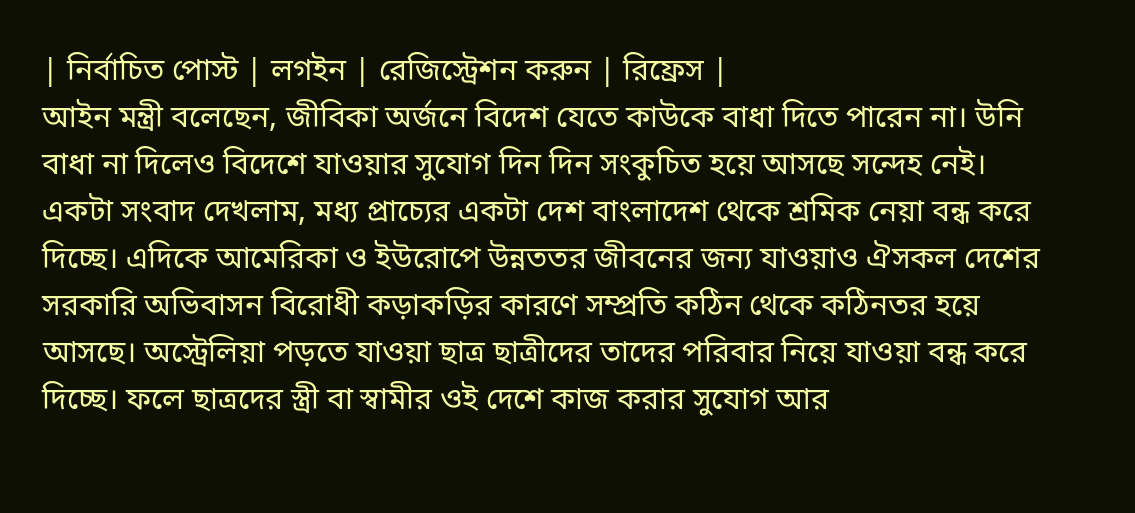| নির্বাচিত পোস্ট | লগইন | রেজিস্ট্রেশন করুন | রিফ্রেস |
আইন মন্ত্রী বলেছেন, জীবিকা অর্জনে বিদেশ যেতে কাউকে বাধা দিতে পারেন না। উনি বাধা না দিলেও বিদেশে যাওয়ার সুযোগ দিন দিন সংকুচিত হয়ে আসছে সন্দেহ নেই। একটা সংবাদ দেখলাম, মধ্য প্রাচ্যের একটা দেশ বাংলাদেশ থেকে শ্রমিক নেয়া বন্ধ করে দিচ্ছে। এদিকে আমেরিকা ও ইউরোপে উন্নততর জীবনের জন্য যাওয়াও ঐসকল দেশের সরকারি অভিবাসন বিরোধী কড়াকড়ির কারণে সম্প্রতি কঠিন থেকে কঠিনতর হয়ে আসছে। অস্ট্রেলিয়া পড়তে যাওয়া ছাত্র ছাত্রীদের তাদের পরিবার নিয়ে যাওয়া বন্ধ করে দিচ্ছে। ফলে ছাত্রদের স্ত্রী বা স্বামীর ওই দেশে কাজ করার সুযোগ আর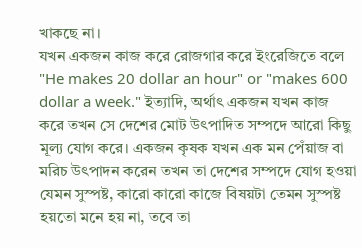খাকছে না।
যখন একজন কাজ করে রোজগার করে ইংরেজিতে বলে "He makes 20 dollar an hour" or "makes 600 dollar a week." ইত্যাদি, অর্থাৎ একজন যখন কাজ করে তখন সে দেশের মোট উৎপাদিত সম্পদে আরো কিছু মূল্য যোগ করে। একজন কৃষক যখন এক মন পেঁয়াজ বা মরিচ উৎপাদন করেন তখন তা দেশের সম্পদে যোগ হওয়া যেমন সুস্পষ্ট, কারো কারো কাজে বিষয়টা তেমন সুস্পষ্ট হয়তো মনে হয় না, তবে তা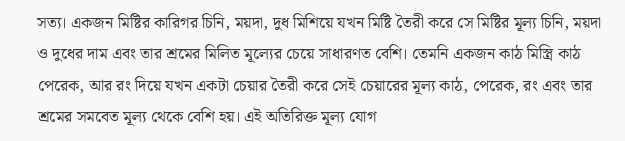সত্য। একজন মিষ্টির কারিগর চিনি, ময়দা, দুধ মিশিয়ে যখন মিষ্টি তৈরী করে সে মিষ্টির মূল্য চিনি, ময়দা ও দুধের দাম এবং তার শ্রমের মিলিত মূল্যের চেয়ে সাধারণত বেশি। তেমনি একজন কাঠ মিস্ত্রি কাঠ পেরেক, আর রং দিয়ে যখন একটা চেয়ার তৈরী করে সেই চেয়ারের মূল্য কাঠ, পেরেক, রং এবং তার শ্রমের সমবেত মূল্য থেকে বেশি হয়। এই অতিরিক্ত মূল্য যোগ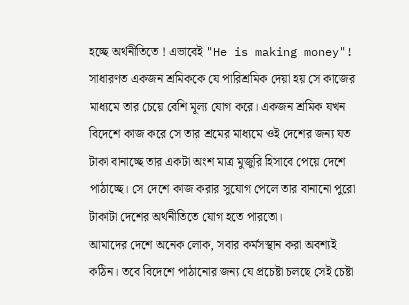হচ্ছে অর্থনীতিতে ! এভাবেই "He is making money"!
সাধারণত একজন শ্রমিককে যে পারিশ্রমিক দেয়া হয় সে কাজের মাধ্যমে তার চেয়ে বেশি মূল্য যোগ করে। একজন শ্রমিক যখন বিদেশে কাজ করে সে তার শ্রমের মাধ্যমে ওই দেশের জন্য যত টাকা বানাচ্ছে তার একটা অংশ মাত্র মুজুরি হিসাবে পেয়ে দেশে পাঠাচ্ছে। সে দেশে কাজ করার সুযোগ পেলে তার বানানো পুরো টাকাটা দেশের অর্থনীতিতে যোগ হতে পারতো।
আমাদের দেশে অনেক লোক, সবার কর্মসস্থান করা অবশ্যই কঠিন। তবে বিদেশে পাঠানোর জন্য যে প্রচেষ্টা চলছে সেই চেষ্টা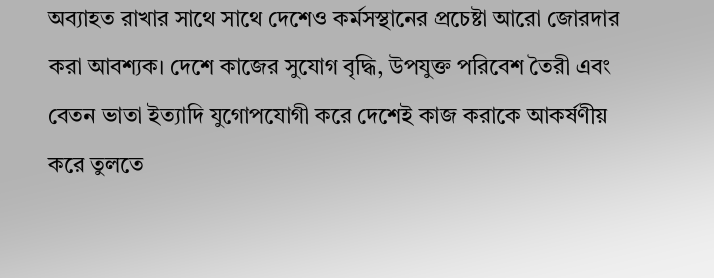অব্যাহত রাখার সাথে সাথে দেশেও কর্মসস্থানের প্রচেষ্টা আরো জোরদার করা আবশ্যক। দেশে কাজের সুযোগ বৃদ্ধি, উপযুক্ত পরিবেশ তৈরী এবং বেতন ভাতা ইত্যাদি যুগোপযোগী করে দেশেই কাজ করাকে আকর্ষণীয় করে তুলতে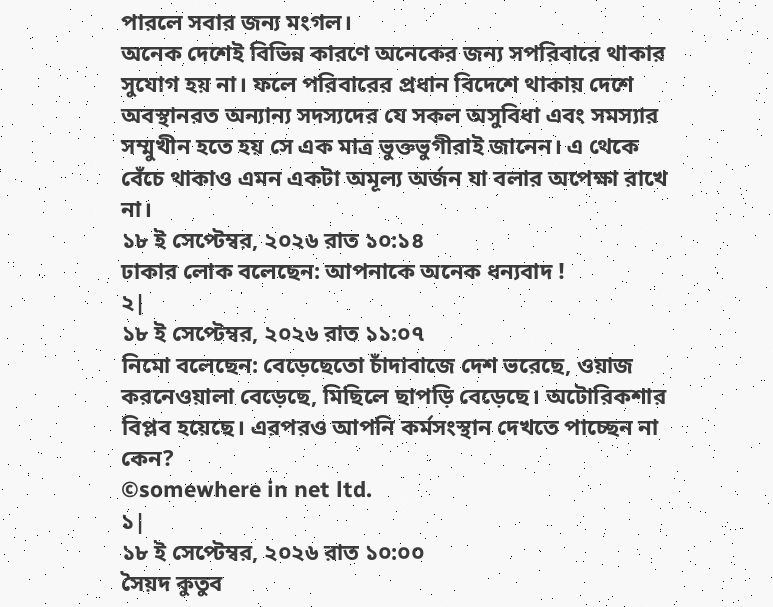পারলে সবার জন্য মংগল।
অনেক দেশেই বিভিন্ন কারণে অনেকের জন্য সপরিবারে থাকার সুযোগ হয় না। ফলে পরিবারের প্রধান বিদেশে থাকায় দেশে অবস্থানরত অন্যান্য সদস্যদের যে সকল অসুবিধা এবং সমস্যার সম্মুখীন হতে হয় সে এক মাত্র ভুক্তভুগীরাই জানেন। এ থেকে বেঁচে থাকাও এমন একটা অমূল্য অর্জন যা বলার অপেক্ষা রাখে না।
১৮ ই সেপ্টেম্বর, ২০২৬ রাত ১০:১৪
ঢাকার লোক বলেছেন: আপনাকে অনেক ধন্যবাদ !
২|
১৮ ই সেপ্টেম্বর, ২০২৬ রাত ১১:০৭
নিমো বলেছেন: বেড়েছেতো চাঁদাবাজে দেশ ভরেছে, ওয়াজ করনেওয়ালা বেড়েছে, মিছিলে ছাপড়ি বেড়েছে। অটোরিকশার বিপ্লব হয়েছে। এরপরও আপনি কর্মসংস্থান দেখতে পাচ্ছেন না কেন?
©somewhere in net ltd.
১|
১৮ ই সেপ্টেম্বর, ২০২৬ রাত ১০:০০
সৈয়দ কুতুব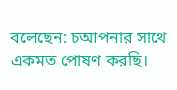বলেছেন: চআপনার সাথে একমত পোষণ করছি।